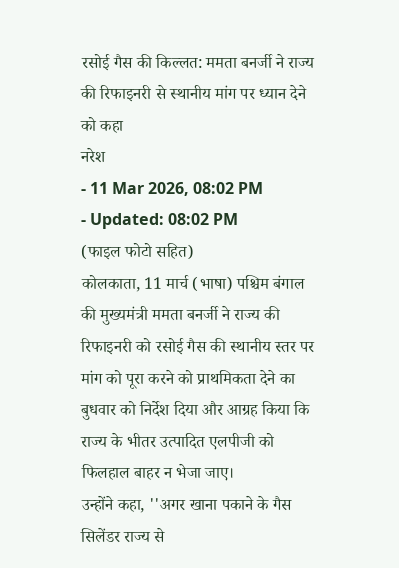रसोई गैस की किल्लत: ममता बनर्जी ने राज्य की रिफाइनरी से स्थानीय मांग पर ध्यान देने को कहा
नरेश
- 11 Mar 2026, 08:02 PM
- Updated: 08:02 PM
(फाइल फोटो सहित)
कोलकाता, 11 मार्च (भाषा) पश्चिम बंगाल की मुख्यमंत्री ममता बनर्जी ने राज्य की रिफाइनरी को रसोई गैस की स्थानीय स्तर पर मांग को पूरा करने को प्राथमिकता देने का बुधवार को निर्देश दिया और आग्रह किया कि राज्य के भीतर उत्पादित एलपीजी को फिलहाल बाहर न भेजा जाए।
उन्होंने कहा, ''अगर खाना पकाने के गैस सिलेंडर राज्य से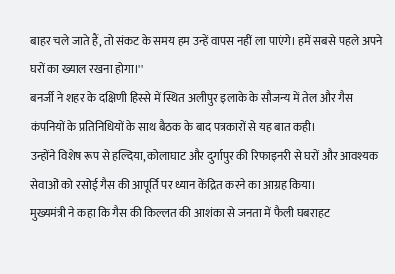बाहर चले जाते हैं, तो संकट के समय हम उन्हें वापस नहीं ला पाएंगे। हमें सबसे पहले अपने घरों का ख्याल रखना होगा।''
बनर्जी ने शहर के दक्षिणी हिस्से में स्थित अलीपुर इलाके के सौजन्य में तेल और गैस कंपनियों के प्रतिनिधियों के साथ बैठक के बाद पत्रकारों से यह बात कही।
उन्होंने विशेष रूप से हल्दिया, कोलाघाट और दुर्गापुर की रिफाइनरी से घरों और आवश्यक सेवाओं को रसोई गैस की आपूर्ति पर ध्यान केंद्रित करने का आग्रह किया।
मुख्यमंत्री ने कहा कि गैस की किल्लत की आशंका से जनता में फैली घबराहट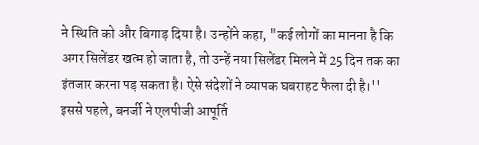ने स्थिति को और बिगाड़ दिया है। उन्होंने कहा, "कई लोगों का मानना है कि अगर सिलेंडर खत्म हो जाता है, तो उन्हें नया सिलेंडर मिलने में 25 दिन तक का इंतजार करना पड़ सकता है। ऐसे संदेशों ने व्यापक घबराहट फैला दी है।''
इससे पहले, बनर्जी ने एलपीजी आपूर्ति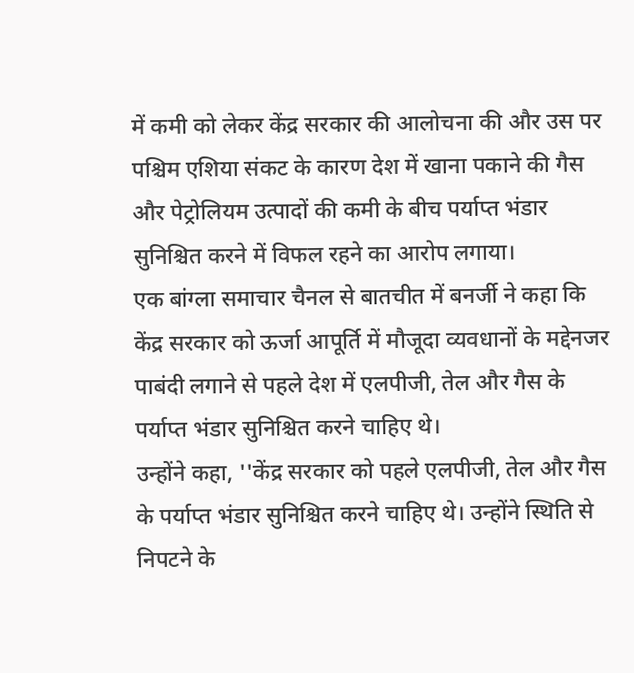में कमी को लेकर केंद्र सरकार की आलोचना की और उस पर पश्चिम एशिया संकट के कारण देश में खाना पकाने की गैस और पेट्रोलियम उत्पादों की कमी के बीच पर्याप्त भंडार सुनिश्चित करने में विफल रहने का आरोप लगाया।
एक बांग्ला समाचार चैनल से बातचीत में बनर्जी ने कहा कि केंद्र सरकार को ऊर्जा आपूर्ति में मौजूदा व्यवधानों के मद्देनजर पाबंदी लगाने से पहले देश में एलपीजी, तेल और गैस के पर्याप्त भंडार सुनिश्चित करने चाहिए थे।
उन्होंने कहा, ''केंद्र सरकार को पहले एलपीजी, तेल और गैस के पर्याप्त भंडार सुनिश्चित करने चाहिए थे। उन्होंने स्थिति से निपटने के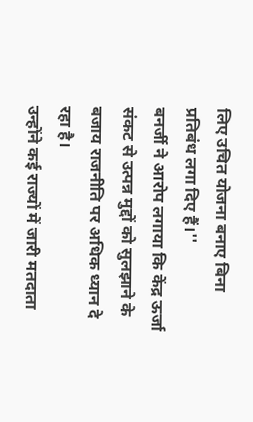लिए उचित योजना बनाए बिना प्रतिबंध लगा दिए हैं।''
बनर्जी ने आरोप लगाया कि केंद्र ऊर्जा संकट से उत्पन्न मुद्दों को सुलझाने के बजाय राजनीति पर अधिक ध्यान दे रहा है।
उन्होंने कई राज्यों में जारी मतदाता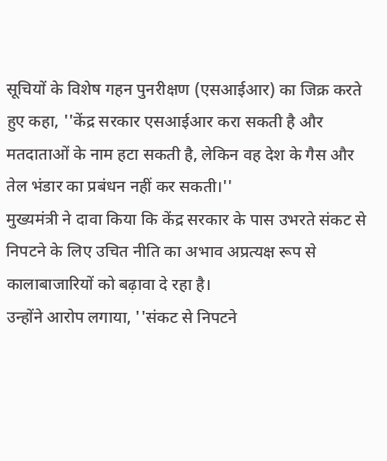सूचियों के विशेष गहन पुनरीक्षण (एसआईआर) का जिक्र करते हुए कहा, ''केंद्र सरकार एसआईआर करा सकती है और मतदाताओं के नाम हटा सकती है, लेकिन वह देश के गैस और तेल भंडार का प्रबंधन नहीं कर सकती।''
मुख्यमंत्री ने दावा किया कि केंद्र सरकार के पास उभरते संकट से निपटने के लिए उचित नीति का अभाव अप्रत्यक्ष रूप से कालाबाजारियों को बढ़ावा दे रहा है।
उन्होंने आरोप लगाया, ''संकट से निपटने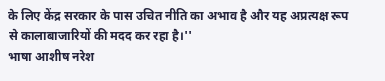के लिए केंद्र सरकार के पास उचित नीति का अभाव है और यह अप्रत्यक्ष रूप से कालाबाजारियों की मदद कर रहा है।''
भाषा आशीष नरेश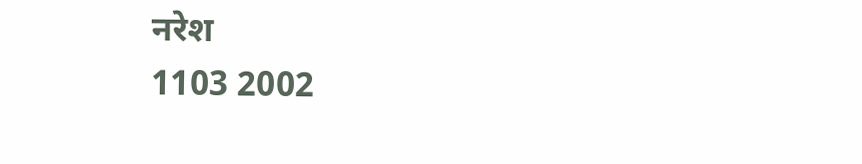नरेश
1103 2002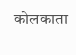कोलकाता